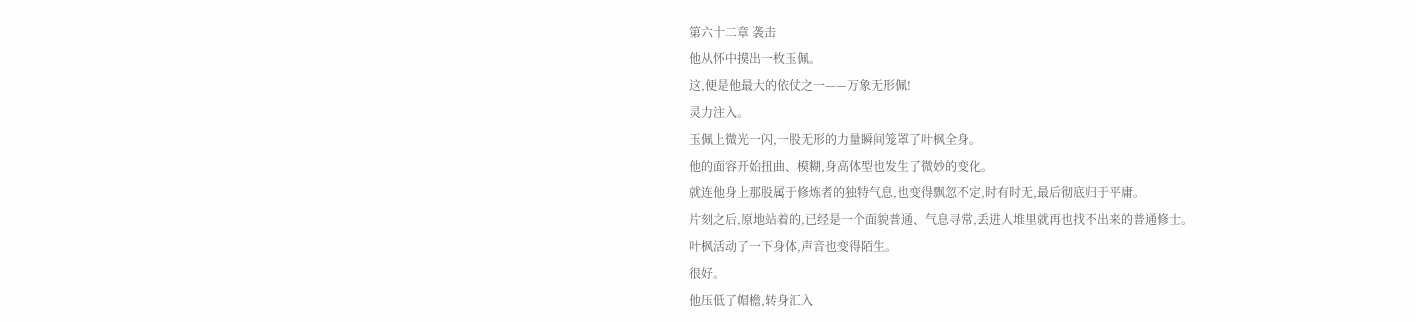第六十二章 袭击
他从怀中摸出一枚玉佩。
这,便是他最大的依仗之一——万象无形佩!
灵力注入。
玉佩上微光一闪,一股无形的力量瞬间笼罩了叶枫全身。
他的面容开始扭曲、模糊,身高体型也发生了微妙的变化。
就连他身上那股属于修炼者的独特气息,也变得飘忽不定,时有时无,最后彻底归于平庸。
片刻之后,原地站着的,已经是一个面貌普通、气息寻常,丢进人堆里就再也找不出来的普通修士。
叶枫活动了一下身体,声音也变得陌生。
很好。
他压低了帽檐,转身汇入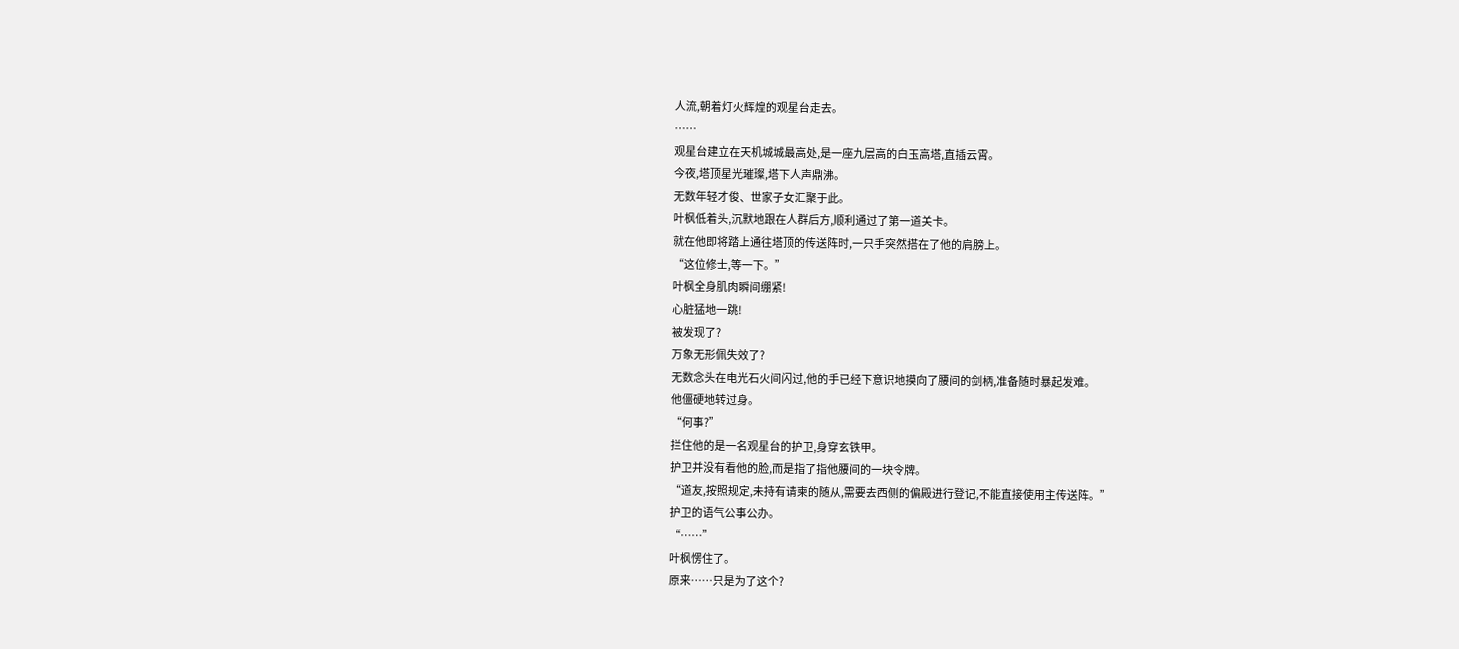人流,朝着灯火辉煌的观星台走去。
……
观星台建立在天机城城最高处,是一座九层高的白玉高塔,直插云霄。
今夜,塔顶星光璀璨,塔下人声鼎沸。
无数年轻才俊、世家子女汇聚于此。
叶枫低着头,沉默地跟在人群后方,顺利通过了第一道关卡。
就在他即将踏上通往塔顶的传送阵时,一只手突然搭在了他的肩膀上。
“这位修士,等一下。”
叶枫全身肌肉瞬间绷紧!
心脏猛地一跳!
被发现了?
万象无形佩失效了?
无数念头在电光石火间闪过,他的手已经下意识地摸向了腰间的剑柄,准备随时暴起发难。
他僵硬地转过身。
“何事?”
拦住他的是一名观星台的护卫,身穿玄铁甲。
护卫并没有看他的脸,而是指了指他腰间的一块令牌。
“道友,按照规定,未持有请柬的随从,需要去西侧的偏殿进行登记,不能直接使用主传送阵。”
护卫的语气公事公办。
“……”
叶枫愣住了。
原来……只是为了这个?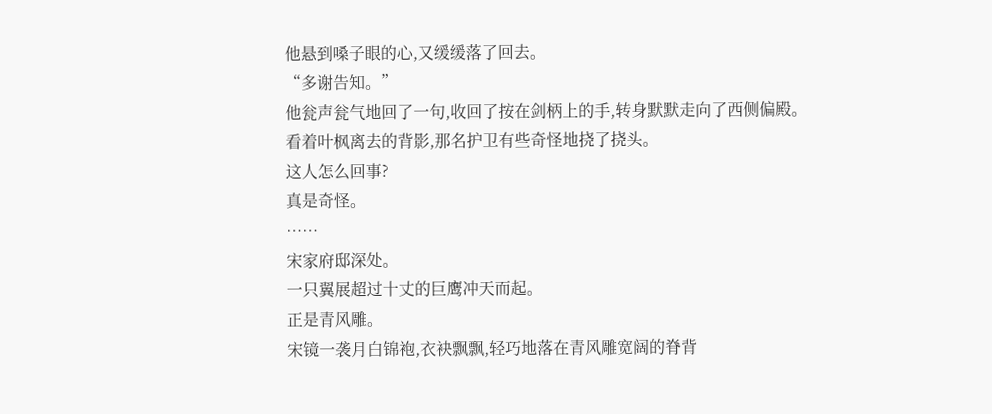他悬到嗓子眼的心,又缓缓落了回去。
“多谢告知。”
他瓮声瓮气地回了一句,收回了按在剑柄上的手,转身默默走向了西侧偏殿。
看着叶枫离去的背影,那名护卫有些奇怪地挠了挠头。
这人怎么回事?
真是奇怪。
……
宋家府邸深处。
一只翼展超过十丈的巨鹰冲天而起。
正是青风雕。
宋镜一袭月白锦袍,衣袂飘飘,轻巧地落在青风雕宽阔的脊背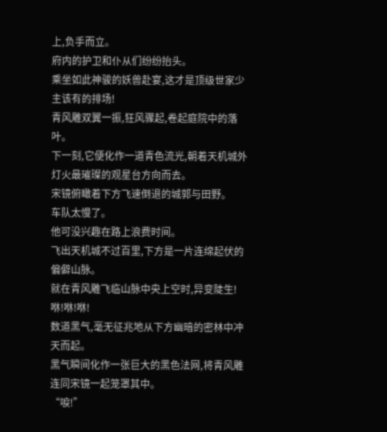上,负手而立。
府内的护卫和仆从们纷纷抬头。
乘坐如此神骏的妖兽赴宴,这才是顶级世家少主该有的排场!
青风雕双翼一振,狂风骤起,卷起庭院中的落叶。
下一刻,它便化作一道青色流光,朝着天机城外灯火最璀璨的观星台方向而去。
宋镜俯瞰着下方飞速倒退的城郭与田野。
车队太慢了。
他可没兴趣在路上浪费时间。
飞出天机城不过百里,下方是一片连绵起伏的偏僻山脉。
就在青风雕飞临山脉中央上空时,异变陡生!咻!咻!咻!
数道黑气,毫无征兆地从下方幽暗的密林中冲天而起。
黑气瞬间化作一张巨大的黑色法网,将青风雕连同宋镜一起笼罩其中。
“唳!”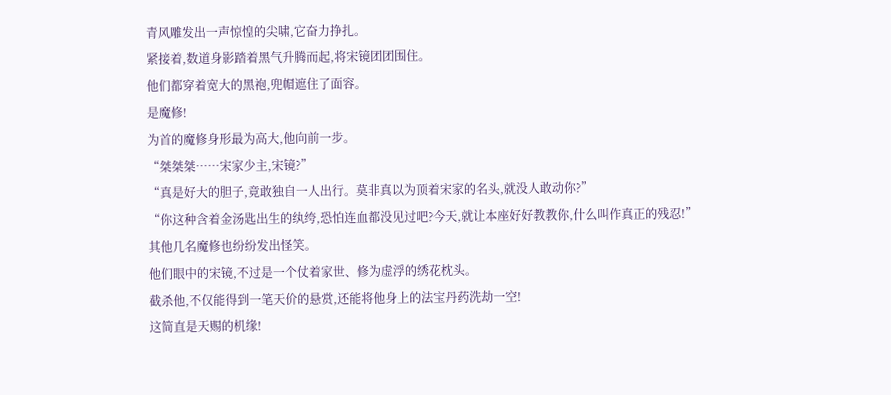青风雕发出一声惊惶的尖啸,它奋力挣扎。
紧接着,数道身影踏着黑气升腾而起,将宋镜团团围住。
他们都穿着宽大的黑袍,兜帽遮住了面容。
是魔修!
为首的魔修身形最为高大,他向前一步。
“桀桀桀……宋家少主,宋镜?”
“真是好大的胆子,竟敢独自一人出行。莫非真以为顶着宋家的名头,就没人敢动你?”
“你这种含着金汤匙出生的纨绔,恐怕连血都没见过吧?今天,就让本座好好教教你,什么叫作真正的残忍!”
其他几名魔修也纷纷发出怪笑。
他们眼中的宋镜,不过是一个仗着家世、修为虚浮的绣花枕头。
截杀他,不仅能得到一笔天价的悬赏,还能将他身上的法宝丹药洗劫一空!
这简直是天赐的机缘!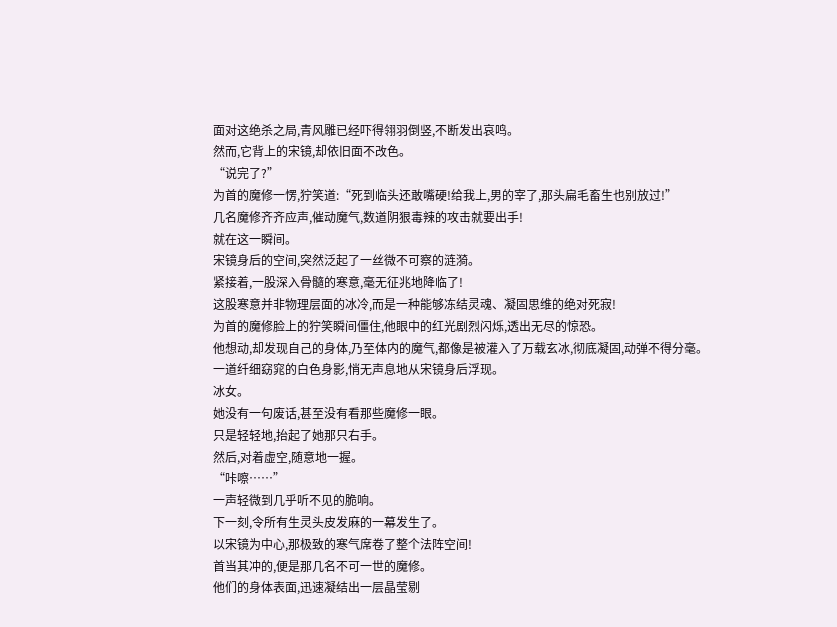面对这绝杀之局,青风雕已经吓得翎羽倒竖,不断发出哀鸣。
然而,它背上的宋镜,却依旧面不改色。
“说完了?”
为首的魔修一愣,狞笑道:“死到临头还敢嘴硬!给我上,男的宰了,那头扁毛畜生也别放过!”
几名魔修齐齐应声,催动魔气,数道阴狠毒辣的攻击就要出手!
就在这一瞬间。
宋镜身后的空间,突然泛起了一丝微不可察的涟漪。
紧接着,一股深入骨髓的寒意,毫无征兆地降临了!
这股寒意并非物理层面的冰冷,而是一种能够冻结灵魂、凝固思维的绝对死寂!
为首的魔修脸上的狞笑瞬间僵住,他眼中的红光剧烈闪烁,透出无尽的惊恐。
他想动,却发现自己的身体,乃至体内的魔气,都像是被灌入了万载玄冰,彻底凝固,动弹不得分毫。
一道纤细窈窕的白色身影,悄无声息地从宋镜身后浮现。
冰女。
她没有一句废话,甚至没有看那些魔修一眼。
只是轻轻地,抬起了她那只右手。
然后,对着虚空,随意地一握。
“咔嚓……”
一声轻微到几乎听不见的脆响。
下一刻,令所有生灵头皮发麻的一幕发生了。
以宋镜为中心,那极致的寒气席卷了整个法阵空间!
首当其冲的,便是那几名不可一世的魔修。
他们的身体表面,迅速凝结出一层晶莹剔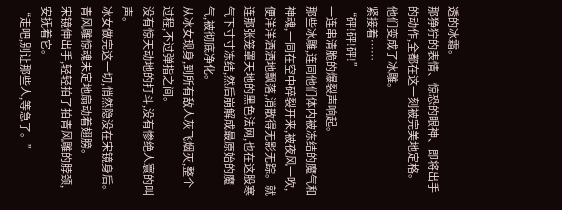透的冰霜。
那狰狞的表情、惊恐的眼神、即将出手的动作,全都在这一刻被完美地定格。
他们变成了冰雕。
紧接着……
“砰!砰!砰!”
一连串清脆的爆裂声响起。
那些冰雕,连同他们体内被冻结的魔气和神魂,一同在空中碎裂开来,被夜风一吹,便洋洋洒洒地飘落,消散得无影无踪。就连那张笼罩天地的黑色法网,也在这股寒气下寸寸冻结,然后崩解成最原始的魔气,被彻底净化。
从冰女现身,到所有敌人灰飞烟灭,整个过程,不过弹指之间。
没有惊天动地的打斗,没有惨绝人寰的叫声。
冰女做完这一切,悄然隐没在宋镜身后。
青风雕惊魂未定地扇动着翅膀。
宋镜伸出手,轻轻拍了拍青风雕的脖颈,安抚着它。
“走吧,别让那些人,等急了。”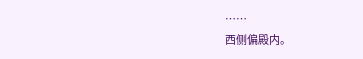……
西侧偏殿内。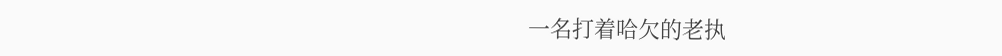一名打着哈欠的老执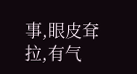事,眼皮耷拉,有气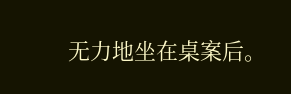无力地坐在桌案后。